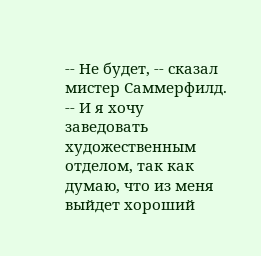-- Не будет, -- сказал мистер Саммерфилд.
-- И я хочу заведовать художественным отделом, так как думаю, что из меня выйдет хороший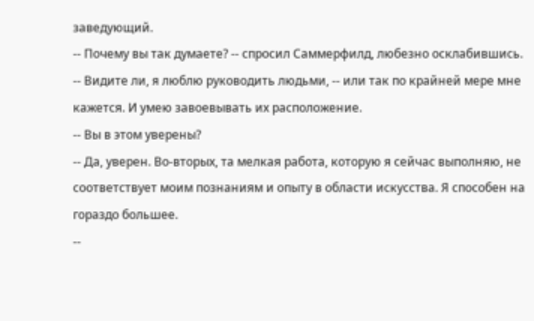заведующий.
-- Почему вы так думаете? -- спросил Саммерфилд, любезно осклабившись.
-- Видите ли, я люблю руководить людьми, -- или так по крайней мере мне кажется. И умею завоевывать их расположение.
-- Вы в этом уверены?
-- Да, уверен. Во-вторых, та мелкая работа, которую я сейчас выполняю, не соответствует моим познаниям и опыту в области искусства. Я способен на гораздо большее.
--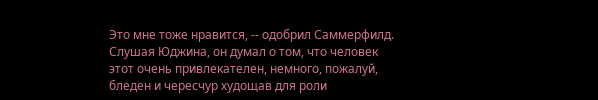Это мне тоже нравится, -- одобрил Саммерфилд.
Слушая Юджина, он думал о том, что человек этот очень привлекателен, немного, пожалуй, бледен и чересчур худощав для роли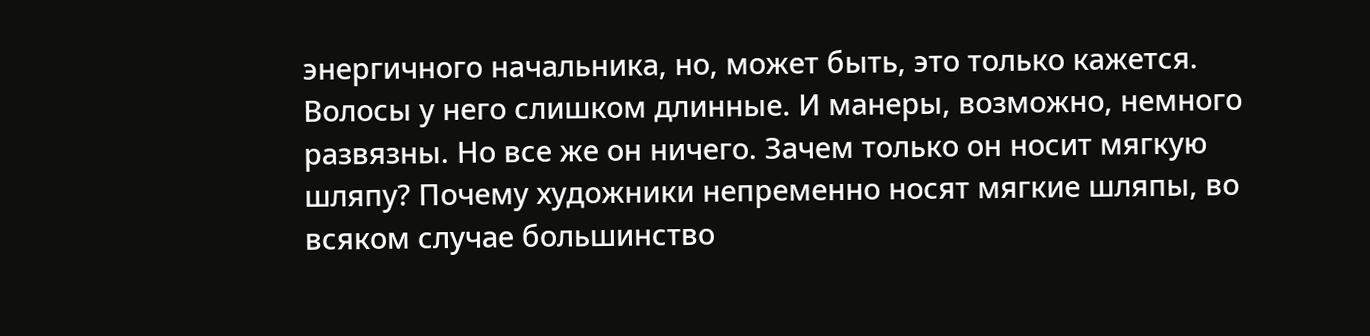энергичного начальника, но, может быть, это только кажется. Волосы у него слишком длинные. И манеры, возможно, немного развязны. Но все же он ничего. Зачем только он носит мягкую шляпу? Почему художники непременно носят мягкие шляпы, во всяком случае большинство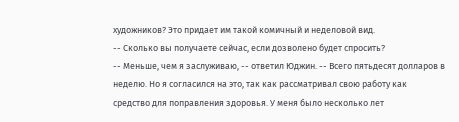художников? Это придает им такой комичный и неделовой вид.
-- Сколько вы получаете сейчас, если дозволено будет спросить?
-- Меньше, чем я заслуживаю, -- ответил Юджин. -- Всего пятьдесят долларов в неделю. Но я согласился на это, так как рассматривал свою работу как средство для поправления здоровья. У меня было несколько лет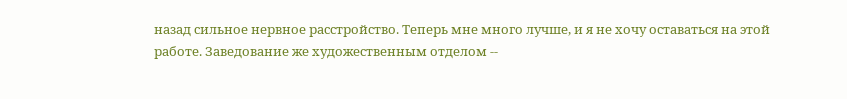назад сильное нервное расстройство. Теперь мне много лучше, и я не хочу оставаться на этой работе. Заведование же художественным отделом --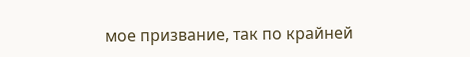мое призвание, так по крайней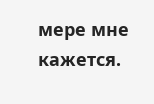мере мне кажется.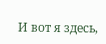И вот я здесь,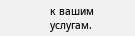к вашим услугам.